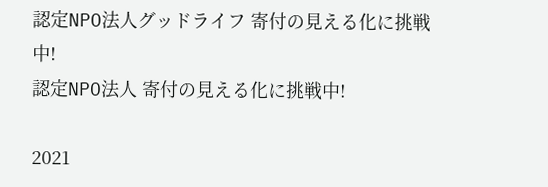認定NPO法人グッドライフ 寄付の見える化に挑戦中!
認定NPO法人 寄付の見える化に挑戦中!

2021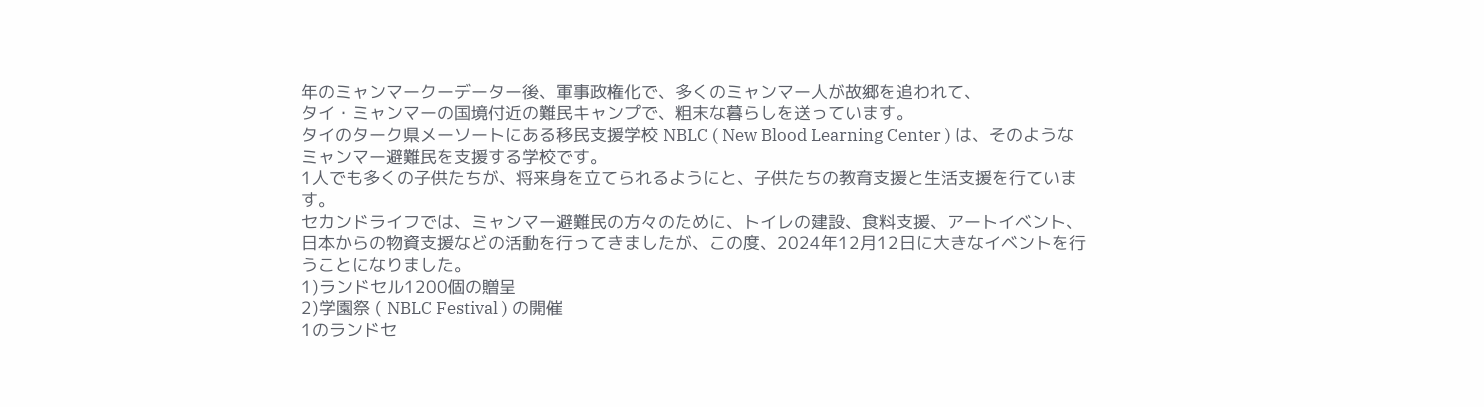年のミャンマークーデーター後、軍事政権化で、多くのミャンマー人が故郷を追われて、
タイ・ミャンマーの国境付近の難民キャンプで、粗末な暮らしを送っています。
タイのターク県メーソートにある移民支援学校 NBLC ( New Blood Learning Center ) は、そのようなミャンマー避難民を支援する学校です。
1人でも多くの子供たちが、将来身を立てられるようにと、子供たちの教育支援と生活支援を行ています。
セカンドライフでは、ミャンマー避難民の方々のために、トイレの建設、食料支援、アートイベント、日本からの物資支援などの活動を行ってきましたが、この度、2024年12月12日に大きなイベントを行うことになりました。
1)ランドセル1200個の贈呈
2)学園祭 ( NBLC Festival ) の開催
1のランドセ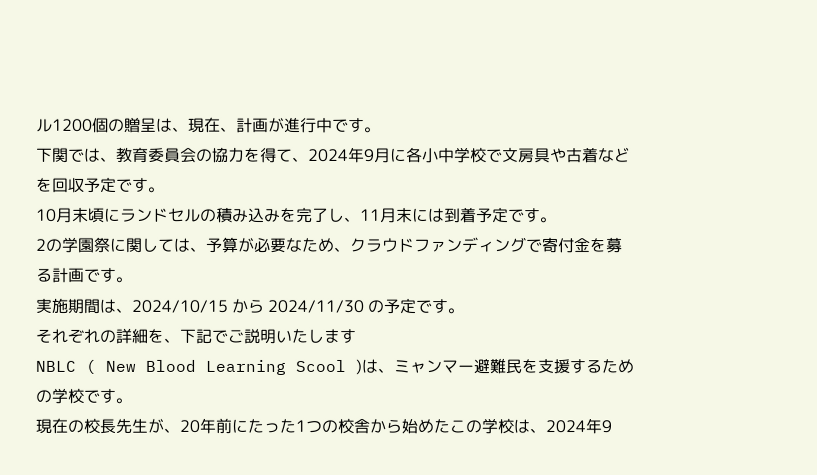ル1200個の贈呈は、現在、計画が進行中です。
下関では、教育委員会の協力を得て、2024年9月に各小中学校で文房具や古着などを回収予定です。
10月末頃にランドセルの積み込みを完了し、11月末には到着予定です。
2の学園祭に関しては、予算が必要なため、クラウドファンディングで寄付金を募る計画です。
実施期間は、2024/10/15 から 2024/11/30 の予定です。
それぞれの詳細を、下記でご説明いたします
NBLC ( New Blood Learning Scool )は、ミャンマー避難民を支援するための学校です。
現在の校長先生が、20年前にたった1つの校舎から始めたこの学校は、2024年9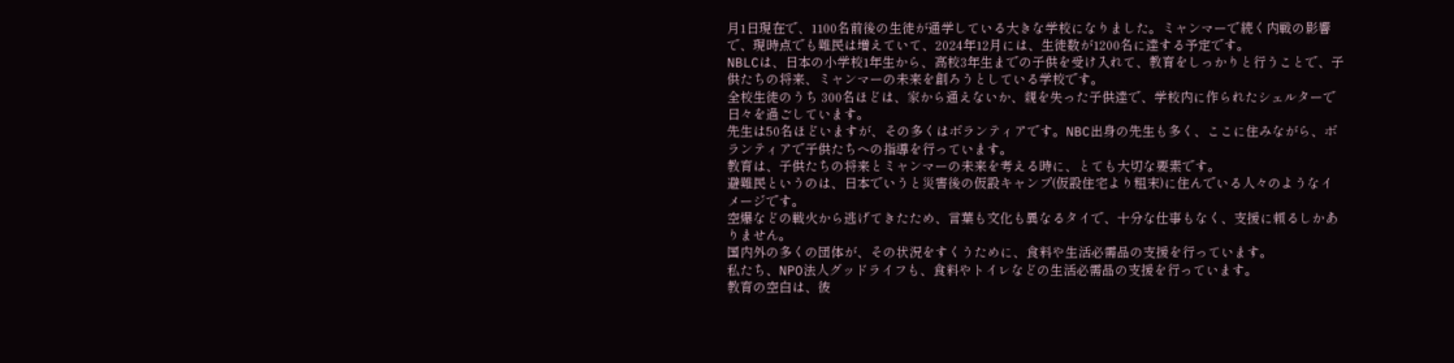月1日現在で、1100名前後の生徒が通学している大きな学校になりました。ミャンマーで続く内戦の影響で、現時点でも難民は増えていて、2024年12月には、生徒数が1200名に達する予定です。
NBLCは、日本の小学校1年生から、高校3年生までの子供を受け入れて、教育をしっかりと行うことで、子供たちの将来、ミャンマーの未来を創ろうとしている学校です。
全校生徒のうち 300名ほどは、家から通えないか、親を失った子供達で、学校内に作られたシェルターで日々を過ごしています。
先生は50名ほどいますが、その多くはボランティアです。NBC出身の先生も多く、ここに住みながら、ボランティアで子供たちへの指導を行っています。
教育は、子供たちの将来とミャンマーの未来を考える時に、とても大切な要素です。
避難民というのは、日本でいうと災害後の仮設キャンプ(仮設住宅より粗末)に住んでいる人々のようなイメージです。
空爆などの戦火から逃げてきたため、言葉も文化も異なるタイで、十分な仕事もなく、支援に頼るしかありません。
国内外の多くの団体が、その状況をすくうために、食料や生活必需品の支援を行っています。
私たち、NPO法人グッドライフも、食料やトイレなどの生活必需品の支援を行っています。
教育の空白は、彼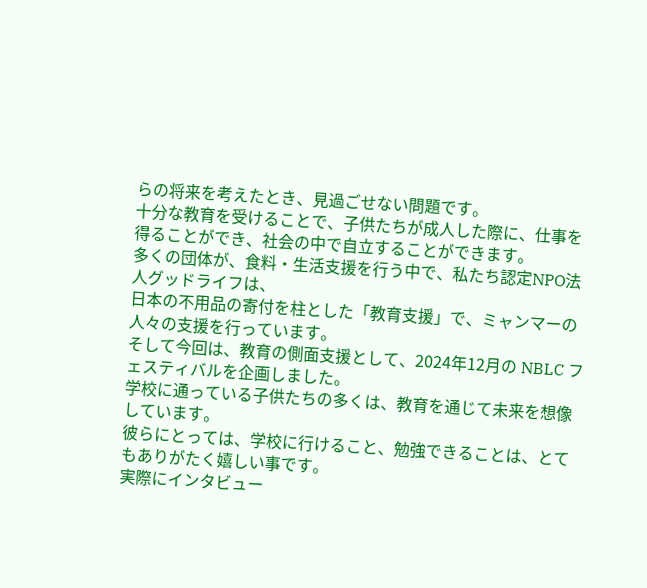らの将来を考えたとき、見過ごせない問題です。
十分な教育を受けることで、子供たちが成人した際に、仕事を得ることができ、社会の中で自立することができます。
多くの団体が、食料・生活支援を行う中で、私たち認定NPO法人グッドライフは、
日本の不用品の寄付を柱とした「教育支援」で、ミャンマーの人々の支援を行っています。
そして今回は、教育の側面支援として、2024年12月の NBLC フェスティバルを企画しました。
学校に通っている子供たちの多くは、教育を通じて未来を想像しています。
彼らにとっては、学校に行けること、勉強できることは、とてもありがたく嬉しい事です。
実際にインタビュー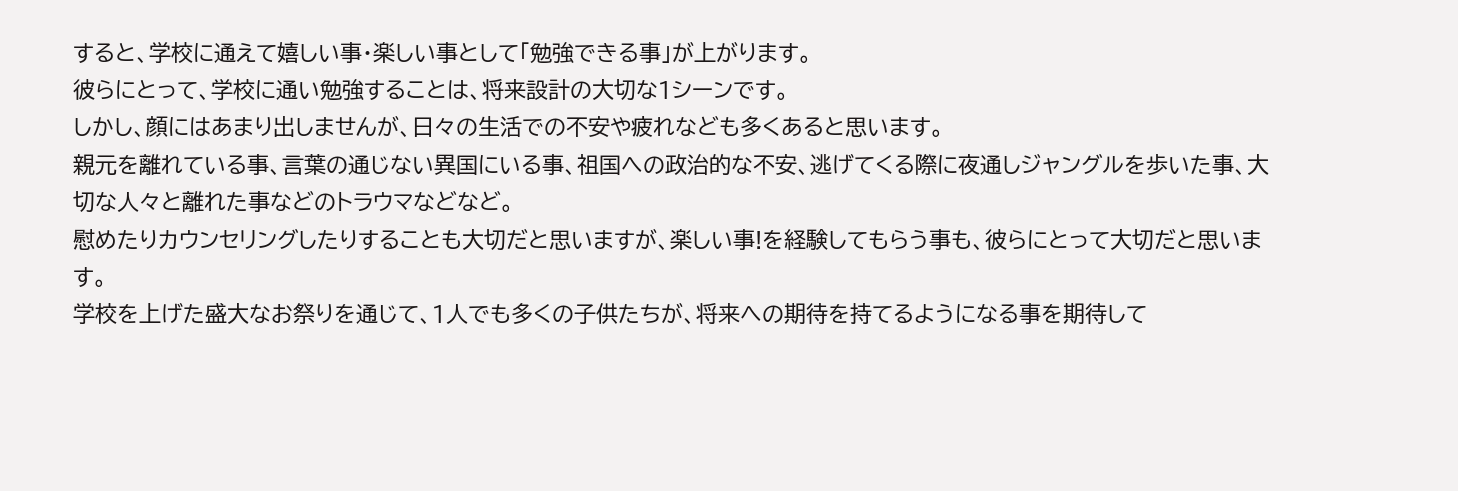すると、学校に通えて嬉しい事・楽しい事として「勉強できる事」が上がります。
彼らにとって、学校に通い勉強することは、将来設計の大切な1シーンです。
しかし、顔にはあまり出しませんが、日々の生活での不安や疲れなども多くあると思います。
親元を離れている事、言葉の通じない異国にいる事、祖国への政治的な不安、逃げてくる際に夜通しジャングルを歩いた事、大切な人々と離れた事などのトラウマなどなど。
慰めたりカウンセリングしたりすることも大切だと思いますが、楽しい事!を経験してもらう事も、彼らにとって大切だと思います。
学校を上げた盛大なお祭りを通じて、1人でも多くの子供たちが、将来への期待を持てるようになる事を期待して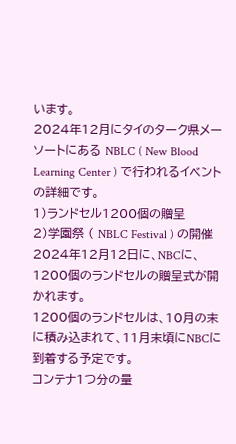います。
2024年12月にタイのターク県メーソートにある NBLC ( New Blood Learning Center ) で行われるイベントの詳細です。
1)ランドセル1200個の贈呈
2)学園祭 ( NBLC Festival ) の開催
2024年12月12日に、NBCに、1200個のランドセルの贈呈式が開かれます。
1200個のランドセルは、10月の末に積み込まれて、11月末頃にNBCに到着する予定です。
コンテナ1つ分の量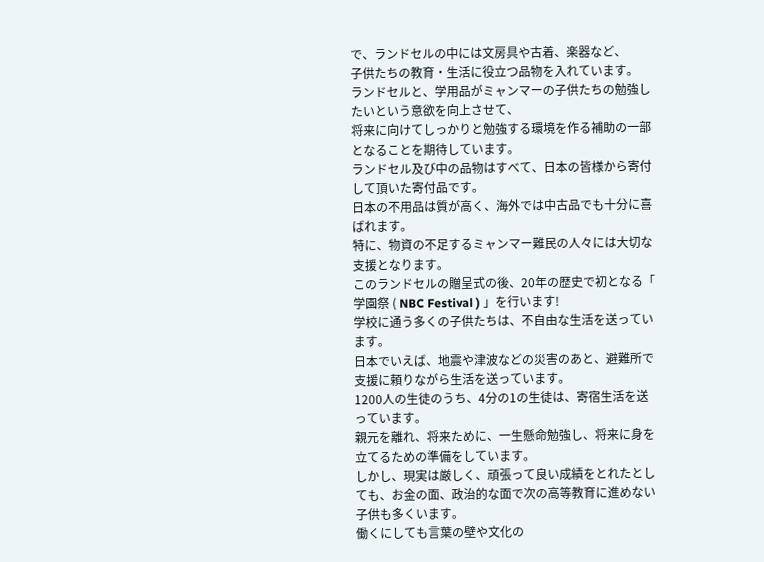で、ランドセルの中には文房具や古着、楽器など、
子供たちの教育・生活に役立つ品物を入れています。
ランドセルと、学用品がミャンマーの子供たちの勉強したいという意欲を向上させて、
将来に向けてしっかりと勉強する環境を作る補助の一部となることを期待しています。
ランドセル及び中の品物はすべて、日本の皆様から寄付して頂いた寄付品です。
日本の不用品は質が高く、海外では中古品でも十分に喜ばれます。
特に、物資の不足するミャンマー難民の人々には大切な支援となります。
このランドセルの贈呈式の後、20年の歴史で初となる「 学園祭 ( NBC Festival ) 」を行います!
学校に通う多くの子供たちは、不自由な生活を送っています。
日本でいえば、地震や津波などの災害のあと、避難所で支援に頼りながら生活を送っています。
1200人の生徒のうち、4分の1の生徒は、寄宿生活を送っています。
親元を離れ、将来ために、一生懸命勉強し、将来に身を立てるための準備をしています。
しかし、現実は厳しく、頑張って良い成績をとれたとしても、お金の面、政治的な面で次の高等教育に進めない子供も多くいます。
働くにしても言葉の壁や文化の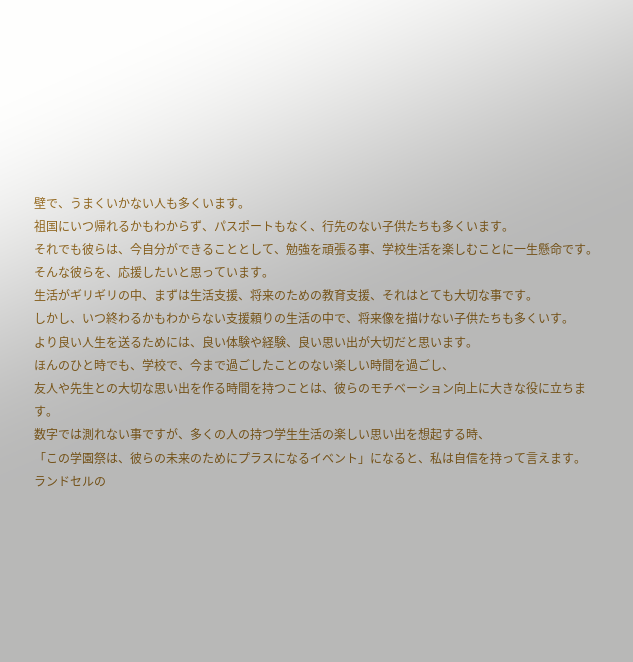壁で、うまくいかない人も多くいます。
祖国にいつ帰れるかもわからず、パスポートもなく、行先のない子供たちも多くいます。
それでも彼らは、今自分ができることとして、勉強を頑張る事、学校生活を楽しむことに一生懸命です。
そんな彼らを、応援したいと思っています。
生活がギリギリの中、まずは生活支援、将来のための教育支援、それはとても大切な事です。
しかし、いつ終わるかもわからない支援頼りの生活の中で、将来像を描けない子供たちも多くいす。
より良い人生を送るためには、良い体験や経験、良い思い出が大切だと思います。
ほんのひと時でも、学校で、今まで過ごしたことのない楽しい時間を過ごし、
友人や先生との大切な思い出を作る時間を持つことは、彼らのモチベーション向上に大きな役に立ちます。
数字では測れない事ですが、多くの人の持つ学生生活の楽しい思い出を想起する時、
「この学園祭は、彼らの未来のためにプラスになるイベント」になると、私は自信を持って言えます。
ランドセルの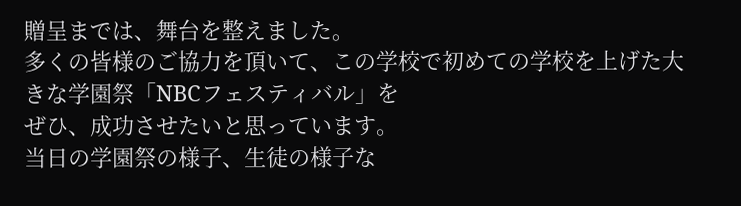贈呈までは、舞台を整えました。
多くの皆様のご協力を頂いて、この学校で初めての学校を上げた大きな学園祭「NBCフェスティバル」を
ぜひ、成功させたいと思っています。
当日の学園祭の様子、生徒の様子な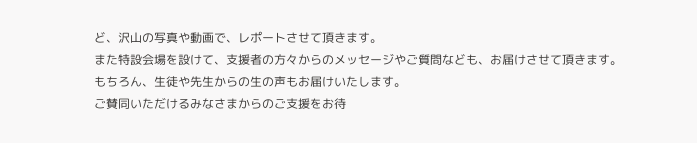ど、沢山の写真や動画で、レポートさせて頂きます。
また特設会場を設けて、支援者の方々からのメッセージやご質問なども、お届けさせて頂きます。
もちろん、生徒や先生からの生の声もお届けいたします。
ご賛同いただけるみなさまからのご支援をお待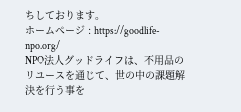ちしております。
ホームページ : https://goodlife-npo.org/
NPO法人グッドライフは、不用品のリユースを通じて、世の中の課題解決を行う事を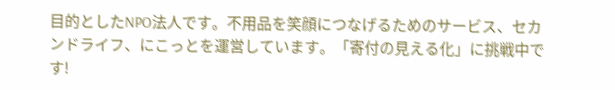目的としたNPO法人です。不用品を笑顔につなげるためのサービス、セカンドライフ、にこっとを運営しています。「寄付の見える化」に挑戦中です!